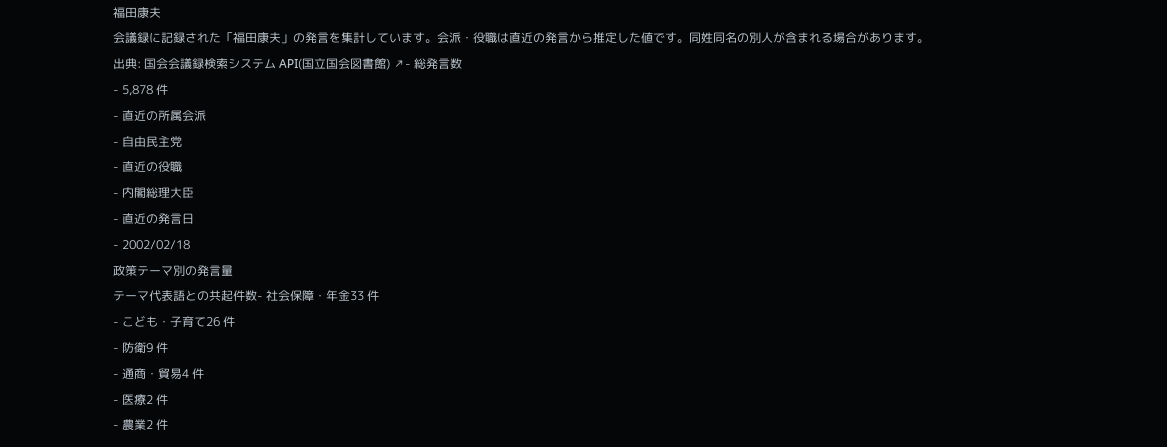福田康夫
会議録に記録された「福田康夫」の発言を集計しています。会派・役職は直近の発言から推定した値です。同姓同名の別人が含まれる場合があります。
出典: 国会会議録検索システム API(国立国会図書館) ↗- 総発言数
- 5,878 件
- 直近の所属会派
- 自由民主党
- 直近の役職
- 内閣総理大臣
- 直近の発言日
- 2002/02/18
政策テーマ別の発言量
テーマ代表語との共起件数- 社会保障・年金33 件
- こども・子育て26 件
- 防衛9 件
- 通商・貿易4 件
- 医療2 件
- 農業2 件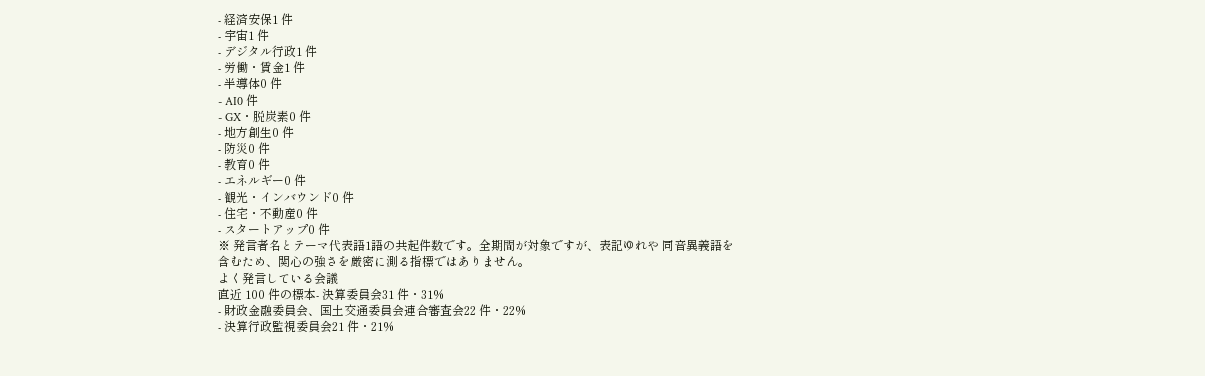- 経済安保1 件
- 宇宙1 件
- デジタル行政1 件
- 労働・賃金1 件
- 半導体0 件
- AI0 件
- GX・脱炭素0 件
- 地方創生0 件
- 防災0 件
- 教育0 件
- エネルギー0 件
- 観光・インバウンド0 件
- 住宅・不動産0 件
- スタートアップ0 件
※ 発言者名とテーマ代表語1語の共起件数です。全期間が対象ですが、表記ゆれや 同音異義語を含むため、関心の強さを厳密に測る指標ではありません。
よく発言している会議
直近 100 件の標本- 決算委員会31 件・31%
- 財政金融委員会、国土交通委員会連合審査会22 件・22%
- 決算行政監視委員会21 件・21%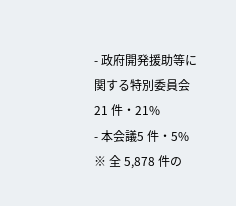- 政府開発援助等に関する特別委員会21 件・21%
- 本会議5 件・5%
※ 全 5,878 件の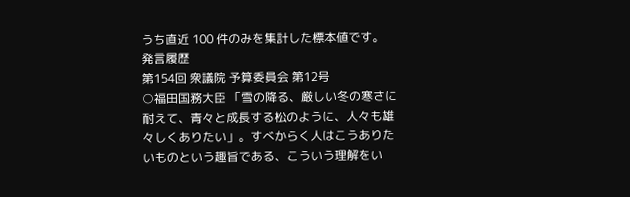うち直近 100 件のみを集計した標本値です。
発言履歴
第154回 衆議院 予算委員会 第12号
○福田国務大臣 「雪の降る、厳しい冬の寒さに耐えて、青々と成長する松のように、人々も雄々しくありたい」。すべからく人はこうありたいものという趣旨である、こういう理解をい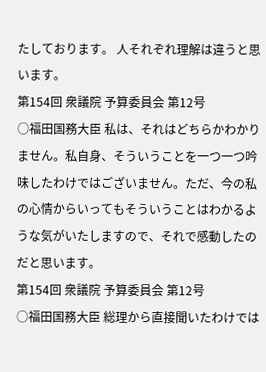たしております。 人それぞれ理解は違うと思います。
第154回 衆議院 予算委員会 第12号
○福田国務大臣 私は、それはどちらかわかりません。私自身、そういうことを一つ一つ吟味したわけではございません。ただ、今の私の心情からいってもそういうことはわかるような気がいたしますので、それで感動したのだと思います。
第154回 衆議院 予算委員会 第12号
○福田国務大臣 総理から直接聞いたわけでは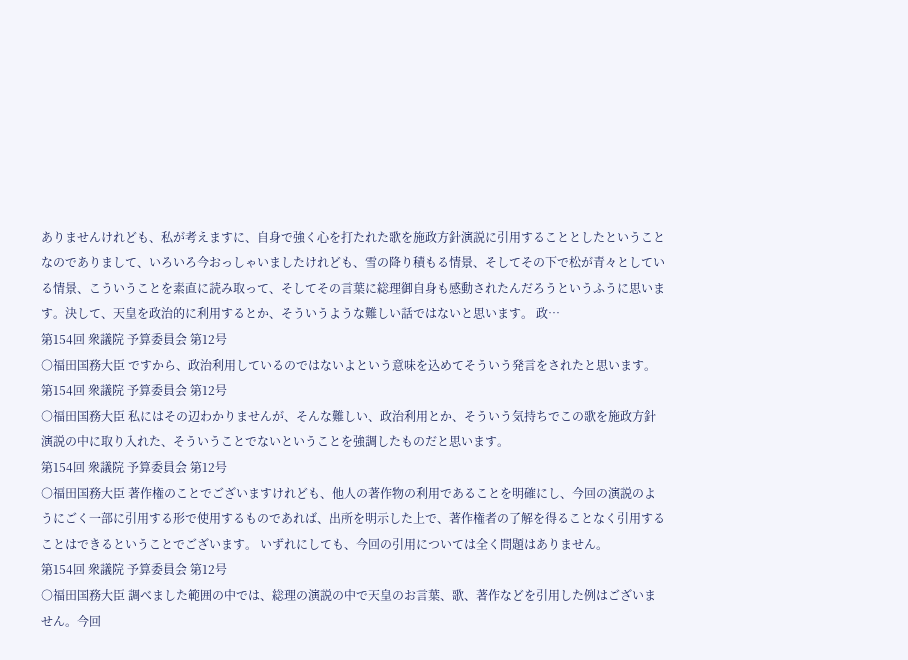ありませんけれども、私が考えますに、自身で強く心を打たれた歌を施政方針演説に引用することとしたということなのでありまして、いろいろ今おっしゃいましたけれども、雪の降り積もる情景、そしてその下で松が青々としている情景、こういうことを素直に読み取って、そしてその言葉に総理御自身も感動されたんだろうというふうに思います。決して、天皇を政治的に利用するとか、そういうような難しい話ではないと思います。 政…
第154回 衆議院 予算委員会 第12号
○福田国務大臣 ですから、政治利用しているのではないよという意味を込めてそういう発言をされたと思います。
第154回 衆議院 予算委員会 第12号
○福田国務大臣 私にはその辺わかりませんが、そんな難しい、政治利用とか、そういう気持ちでこの歌を施政方針演説の中に取り入れた、そういうことでないということを強調したものだと思います。
第154回 衆議院 予算委員会 第12号
○福田国務大臣 著作権のことでございますけれども、他人の著作物の利用であることを明確にし、今回の演説のようにごく一部に引用する形で使用するものであれば、出所を明示した上で、著作権者の了解を得ることなく引用することはできるということでございます。 いずれにしても、今回の引用については全く問題はありません。
第154回 衆議院 予算委員会 第12号
○福田国務大臣 調べました範囲の中では、総理の演説の中で天皇のお言葉、歌、著作などを引用した例はございません。今回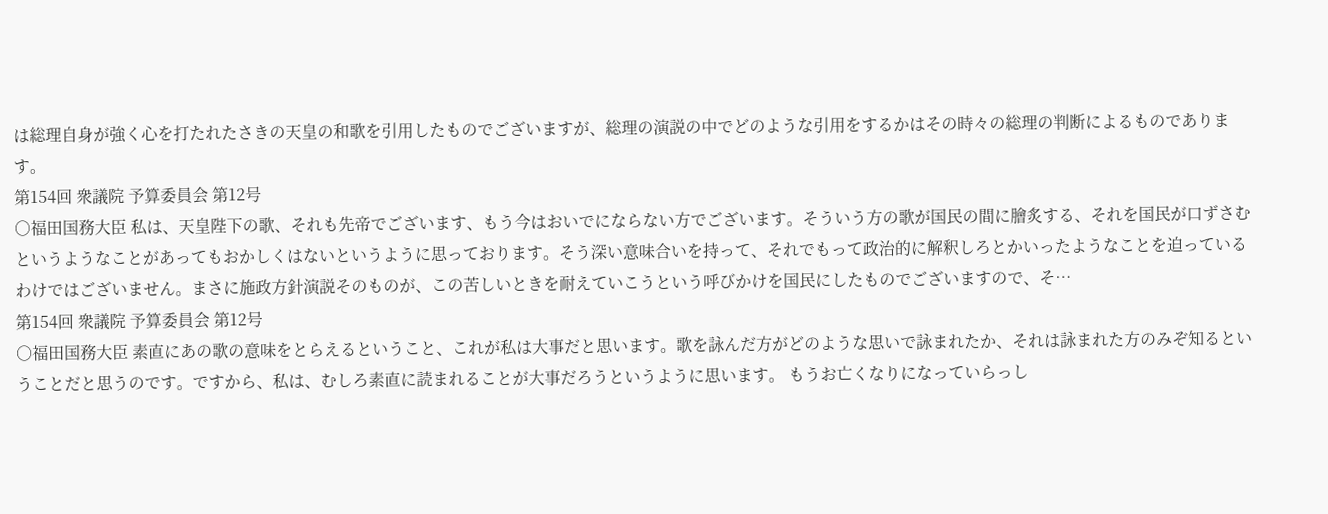は総理自身が強く心を打たれたさきの天皇の和歌を引用したものでございますが、総理の演説の中でどのような引用をするかはその時々の総理の判断によるものであります。
第154回 衆議院 予算委員会 第12号
○福田国務大臣 私は、天皇陛下の歌、それも先帝でございます、もう今はおいでにならない方でございます。そういう方の歌が国民の間に膾炙する、それを国民が口ずさむというようなことがあってもおかしくはないというように思っております。そう深い意味合いを持って、それでもって政治的に解釈しろとかいったようなことを迫っているわけではございません。まさに施政方針演説そのものが、この苦しいときを耐えていこうという呼びかけを国民にしたものでございますので、そ…
第154回 衆議院 予算委員会 第12号
○福田国務大臣 素直にあの歌の意味をとらえるということ、これが私は大事だと思います。歌を詠んだ方がどのような思いで詠まれたか、それは詠まれた方のみぞ知るということだと思うのです。ですから、私は、むしろ素直に読まれることが大事だろうというように思います。 もうお亡くなりになっていらっし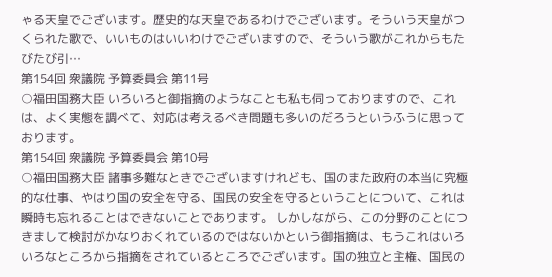ゃる天皇でございます。歴史的な天皇であるわけでございます。そういう天皇がつくられた歌で、いいものはいいわけでございますので、そういう歌がこれからもたびたび引…
第154回 衆議院 予算委員会 第11号
○福田国務大臣 いろいろと御指摘のようなことも私も伺っておりますので、これは、よく実態を調べて、対応は考えるべき問題も多いのだろうというふうに思っております。
第154回 衆議院 予算委員会 第10号
○福田国務大臣 諸事多難なときでございますけれども、国のまた政府の本当に究極的な仕事、やはり国の安全を守る、国民の安全を守るということについて、これは瞬時も忘れることはできないことであります。 しかしながら、この分野のことにつきまして検討がかなりおくれているのではないかという御指摘は、もうこれはいろいろなところから指摘をされているところでございます。国の独立と主権、国民の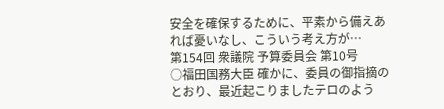安全を確保するために、平素から備えあれば憂いなし、こういう考え方が…
第154回 衆議院 予算委員会 第10号
○福田国務大臣 確かに、委員の御指摘のとおり、最近起こりましたテロのよう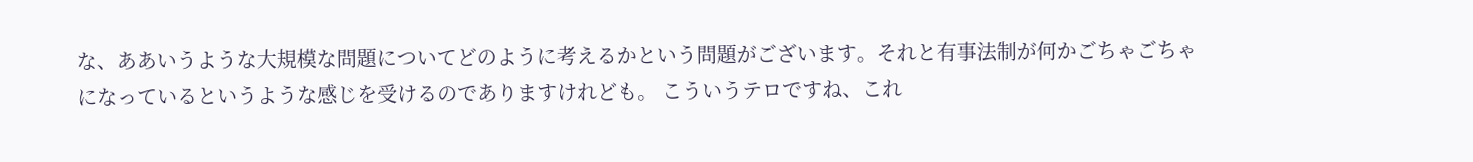な、ああいうような大規模な問題についてどのように考えるかという問題がございます。それと有事法制が何かごちゃごちゃになっているというような感じを受けるのでありますけれども。 こういうテロですね、これ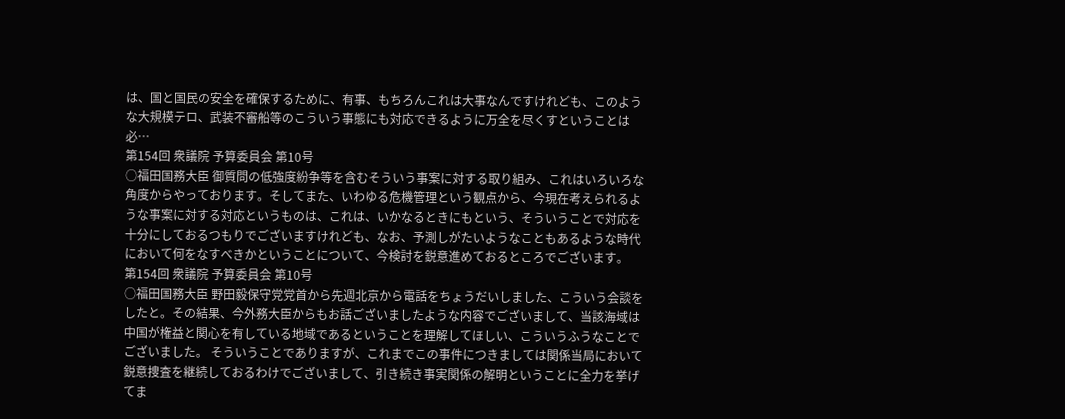は、国と国民の安全を確保するために、有事、もちろんこれは大事なんですけれども、このような大規模テロ、武装不審船等のこういう事態にも対応できるように万全を尽くすということは必…
第154回 衆議院 予算委員会 第10号
○福田国務大臣 御質問の低強度紛争等を含むそういう事案に対する取り組み、これはいろいろな角度からやっております。そしてまた、いわゆる危機管理という観点から、今現在考えられるような事案に対する対応というものは、これは、いかなるときにもという、そういうことで対応を十分にしておるつもりでございますけれども、なお、予測しがたいようなこともあるような時代において何をなすべきかということについて、今検討を鋭意進めておるところでございます。
第154回 衆議院 予算委員会 第10号
○福田国務大臣 野田毅保守党党首から先週北京から電話をちょうだいしました、こういう会談をしたと。その結果、今外務大臣からもお話ございましたような内容でございまして、当該海域は中国が権益と関心を有している地域であるということを理解してほしい、こういうふうなことでございました。 そういうことでありますが、これまでこの事件につきましては関係当局において鋭意捜査を継続しておるわけでございまして、引き続き事実関係の解明ということに全力を挙げてま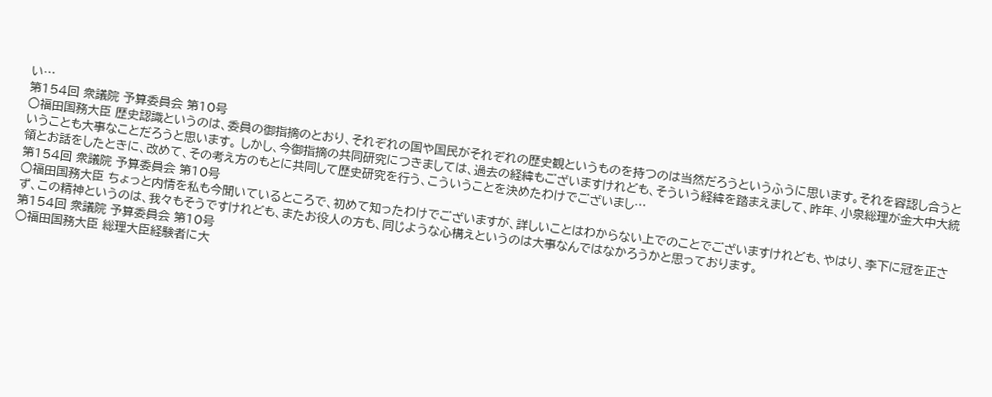い…
第154回 衆議院 予算委員会 第10号
○福田国務大臣 歴史認識というのは、委員の御指摘のとおり、それぞれの国や国民がそれぞれの歴史観というものを持つのは当然だろうというふうに思います。それを容認し合うということも大事なことだろうと思います。 しかし、今御指摘の共同研究につきましては、過去の経緯もございますけれども、そういう経緯を踏まえまして、昨年、小泉総理が金大中大統領とお話をしたときに、改めて、その考え方のもとに共同して歴史研究を行う、こういうことを決めたわけでございまし…
第154回 衆議院 予算委員会 第10号
○福田国務大臣 ちょっと内情を私も今聞いているところで、初めて知ったわけでございますが、詳しいことはわからない上でのことでございますけれども、やはり、李下に冠を正さず、この精神というのは、我々もそうですけれども、またお役人の方も、同じような心構えというのは大事なんではなかろうかと思っております。
第154回 衆議院 予算委員会 第10号
○福田国務大臣 総理大臣経験者に大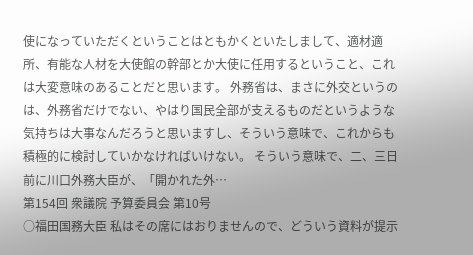使になっていただくということはともかくといたしまして、適材適所、有能な人材を大使館の幹部とか大使に任用するということ、これは大変意味のあることだと思います。 外務省は、まさに外交というのは、外務省だけでない、やはり国民全部が支えるものだというような気持ちは大事なんだろうと思いますし、そういう意味で、これからも積極的に検討していかなければいけない。 そういう意味で、二、三日前に川口外務大臣が、「開かれた外…
第154回 衆議院 予算委員会 第10号
○福田国務大臣 私はその席にはおりませんので、どういう資料が提示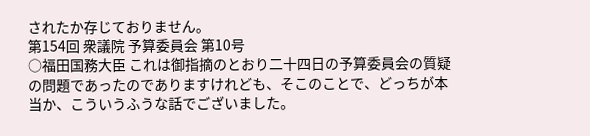されたか存じておりません。
第154回 衆議院 予算委員会 第10号
○福田国務大臣 これは御指摘のとおり二十四日の予算委員会の質疑の問題であったのでありますけれども、そこのことで、どっちが本当か、こういうふうな話でございました。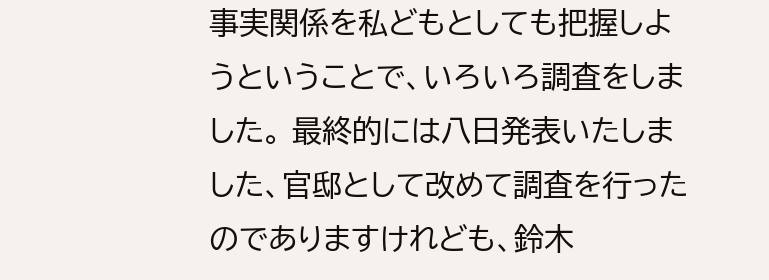事実関係を私どもとしても把握しようということで、いろいろ調査をしました。 最終的には八日発表いたしました、官邸として改めて調査を行ったのでありますけれども、鈴木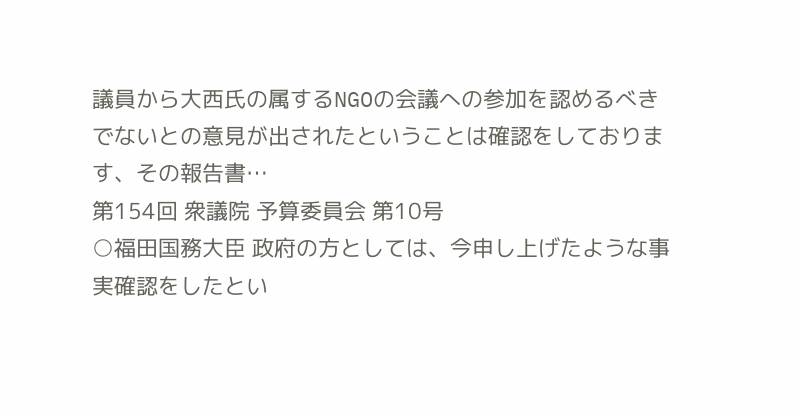議員から大西氏の属するNGOの会議への参加を認めるべきでないとの意見が出されたということは確認をしております、その報告書…
第154回 衆議院 予算委員会 第10号
○福田国務大臣 政府の方としては、今申し上げたような事実確認をしたとい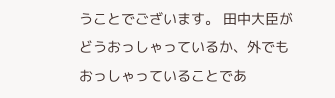うことでございます。 田中大臣がどうおっしゃっているか、外でもおっしゃっていることであ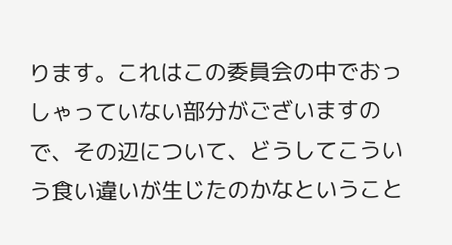ります。これはこの委員会の中でおっしゃっていない部分がございますので、その辺について、どうしてこういう食い違いが生じたのかなということ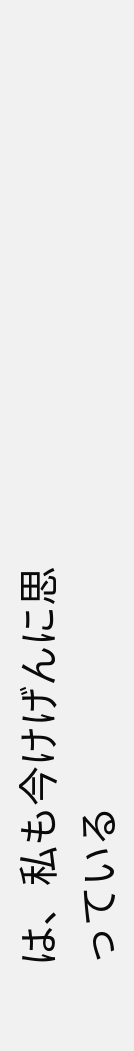は、私も今けげんに思っている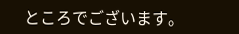ところでございます。